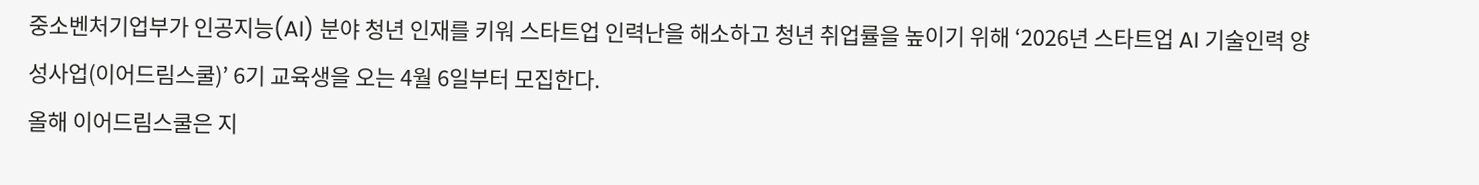중소벤처기업부가 인공지능(AI) 분야 청년 인재를 키워 스타트업 인력난을 해소하고 청년 취업률을 높이기 위해 ‘2026년 스타트업 AI 기술인력 양성사업(이어드림스쿨)’ 6기 교육생을 오는 4월 6일부터 모집한다.
올해 이어드림스쿨은 지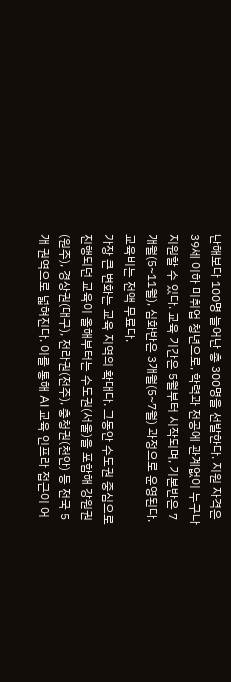난해보다 100명 늘어난 총 300명을 선발한다. 지원 자격은 39세 이하 미취업 청년으로, 학력과 전공에 관계없이 누구나 지원할 수 있다. 교육 기간은 5월부터 시작되며, 기본반은 7개월(5~11월), 심화반은 3개월(5~7월) 과정으로 운영된다. 교육비는 전액 무료다.
가장 큰 변화는 교육 지역의 확대다. 그동안 수도권 중심으로 진행되던 교육이 올해부터는 수도권(서울)을 포함해 강원권(원주), 경상권(대구), 전라권(전주), 충청권(천안) 등 전국 5개 권역으로 넓혀진다. 이를 통해 AI 교육 인프라 접근이 어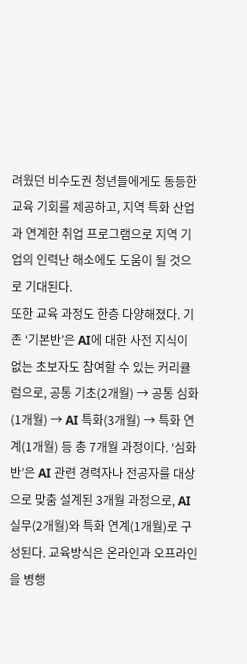려웠던 비수도권 청년들에게도 동등한 교육 기회를 제공하고, 지역 특화 산업과 연계한 취업 프로그램으로 지역 기업의 인력난 해소에도 도움이 될 것으로 기대된다.
또한 교육 과정도 한층 다양해졌다. 기존 ‘기본반’은 AI에 대한 사전 지식이 없는 초보자도 참여할 수 있는 커리큘럼으로, 공통 기초(2개월) → 공통 심화(1개월) → AI 특화(3개월) → 특화 연계(1개월) 등 총 7개월 과정이다. ‘심화반’은 AI 관련 경력자나 전공자를 대상으로 맞춤 설계된 3개월 과정으로, AI 실무(2개월)와 특화 연계(1개월)로 구성된다. 교육방식은 온라인과 오프라인을 병행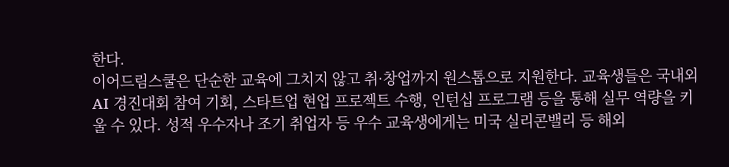한다.
이어드림스쿨은 단순한 교육에 그치지 않고 취·창업까지 원스톱으로 지원한다. 교육생들은 국내외 AI 경진대회 참여 기회, 스타트업 현업 프로젝트 수행, 인턴십 프로그램 등을 통해 실무 역량을 키울 수 있다. 성적 우수자나 조기 취업자 등 우수 교육생에게는 미국 실리콘밸리 등 해외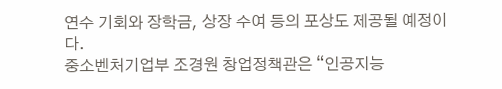연수 기회와 장학금, 상장 수여 등의 포상도 제공될 예정이다.
중소벤처기업부 조경원 창업정책관은 “인공지능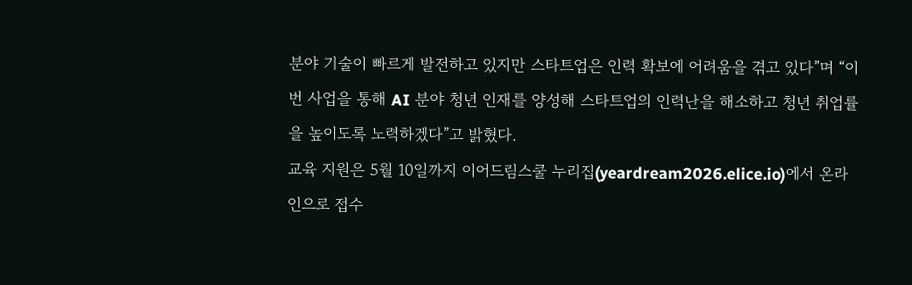분야 기술이 빠르게 발전하고 있지만 스타트업은 인력 확보에 어려움을 겪고 있다”며 “이번 사업을 통해 AI 분야 청년 인재를 양성해 스타트업의 인력난을 해소하고 청년 취업률을 높이도록 노력하겠다”고 밝혔다.
교육 지원은 5월 10일까지 이어드림스쿨 누리집(yeardream2026.elice.io)에서 온라인으로 접수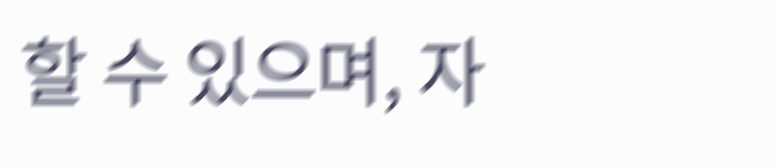할 수 있으며, 자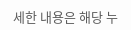세한 내용은 해당 누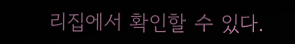리집에서 확인할 수 있다.